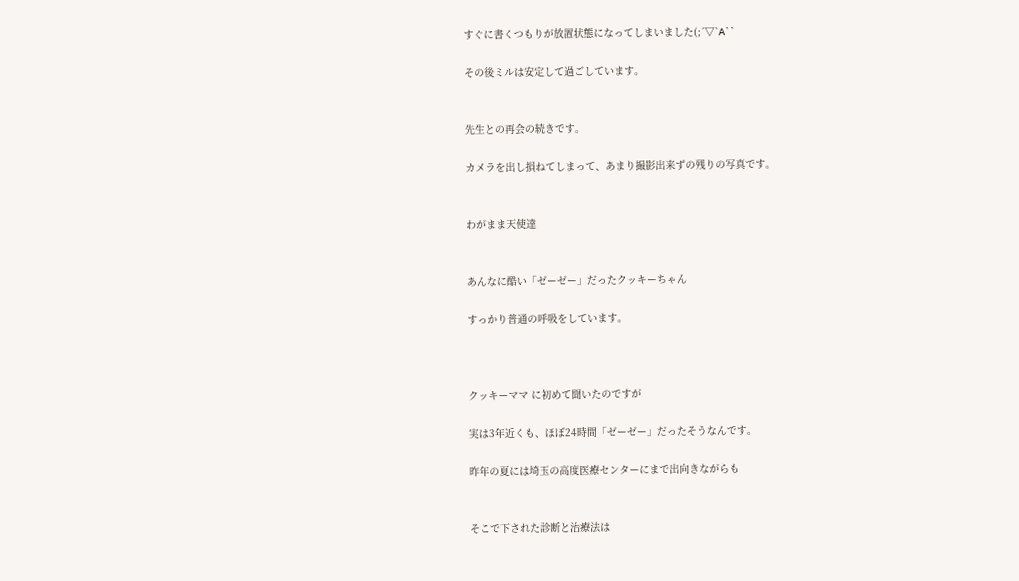すぐに書くつもりが放置状態になってしまいました(;´▽`A``

その後ミルは安定して過ごしています。


先生との再会の続きです。

カメラを出し損ねてしまって、あまり撮影出来ずの残りの写真です。


わがまま天使達


あんなに酷い「ゼーゼー」だったクッキーちゃん

すっかり普通の呼吸をしています。



クッキーママ に初めて聞いたのですが

実は3年近くも、ほぼ24時間「ゼーゼー」だったそうなんです。

昨年の夏には埼玉の高度医療センターにまで出向きながらも


そこで下された診断と治療法は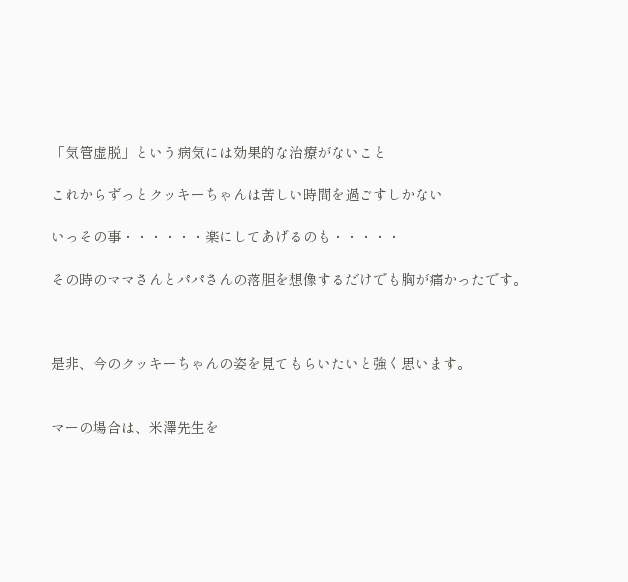「気管虚脱」という病気には効果的な治療がないこと

これからずっとクッキーちゃんは苦しい時間を過ごすしかない

いっその事・・・・・・楽にしてあげるのも・・・・・

その時のママさんとパパさんの落胆を想像するだけでも胸が痛かったです。



是非、今のクッキーちゃんの姿を見てもらいたいと強く思います。


マーの場合は、米澤先生を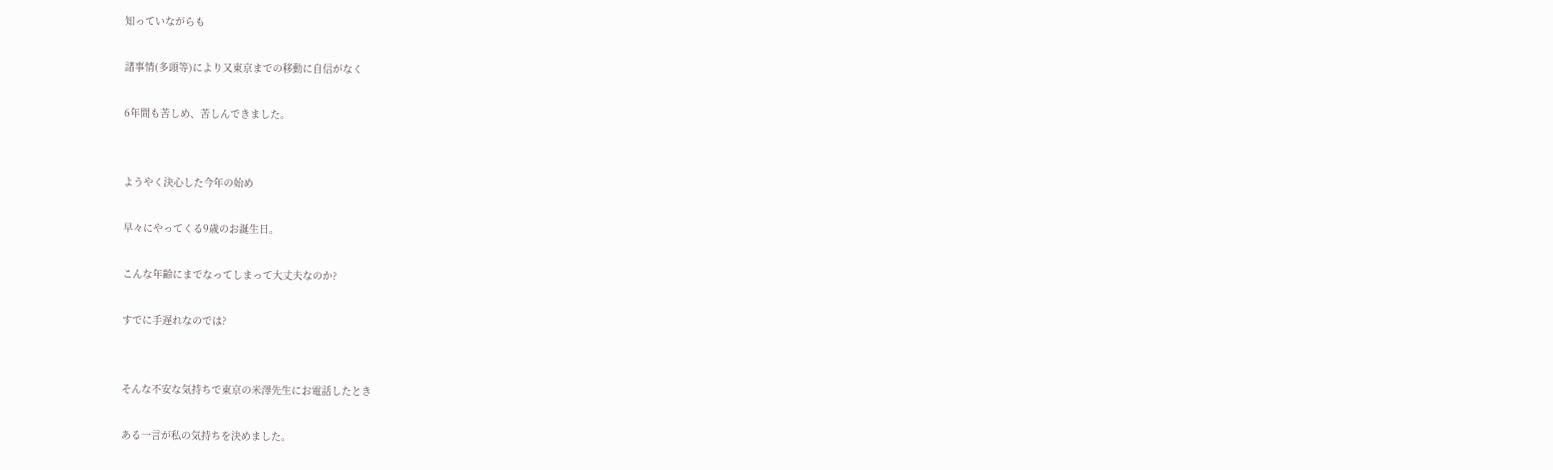知っていながらも

諸事情(多頭等)により又東京までの移動に自信がなく

6年間も苦しめ、苦しんできました。


ようやく決心した今年の始め

早々にやってくる9歳のお誕生日。

こんな年齢にまでなってしまって大丈夫なのか?

すでに手遅れなのでは?


そんな不安な気持ちで東京の米澤先生にお電話したとき

ある一言が私の気持ちを決めました。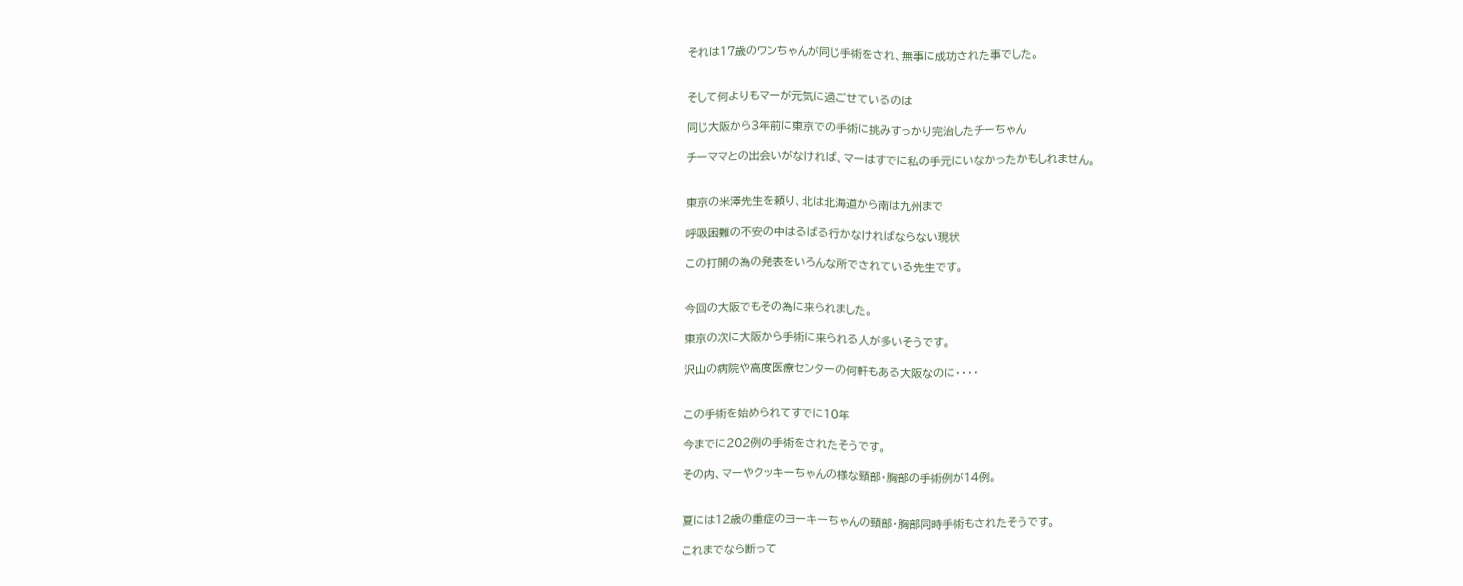それは17歳のワンちゃんが同じ手術をされ、無事に成功された事でした。


そして何よりもマーが元気に過ごせているのは

同じ大阪から3年前に東京での手術に挑みすっかり完治したチーちゃん

チーママとの出会いがなければ、マーはすでに私の手元にいなかったかもしれません。


東京の米澤先生を頼り、北は北海道から南は九州まで

呼吸困難の不安の中はるばる行かなければならない現状

この打開の為の発表をいろんな所でされている先生です。


今回の大阪でもその為に来られました。

東京の次に大阪から手術に来られる人が多いそうです。

沢山の病院や高度医療センターの何軒もある大阪なのに・・・・


この手術を始められてすでに10年

今までに202例の手術をされたそうです。

その内、マーやクッキーちゃんの様な頸部・胸部の手術例が14例。


夏には12歳の重症のヨーキーちゃんの頸部・胸部同時手術もされたそうです。

これまでなら断って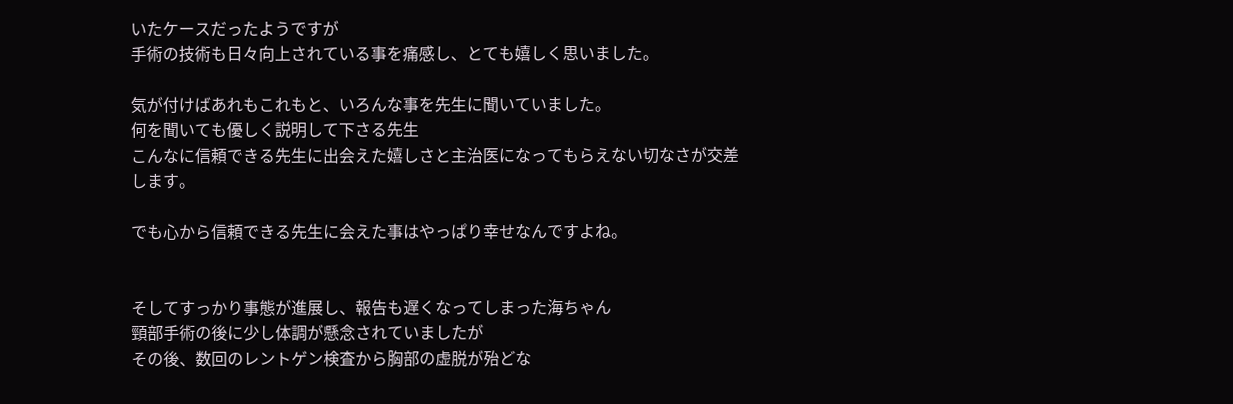いたケースだったようですが
手術の技術も日々向上されている事を痛感し、とても嬉しく思いました。

気が付けばあれもこれもと、いろんな事を先生に聞いていました。
何を聞いても優しく説明して下さる先生
こんなに信頼できる先生に出会えた嬉しさと主治医になってもらえない切なさが交差します。

でも心から信頼できる先生に会えた事はやっぱり幸せなんですよね。


そしてすっかり事態が進展し、報告も遅くなってしまった海ちゃん
頸部手術の後に少し体調が懸念されていましたが
その後、数回のレントゲン検査から胸部の虚脱が殆どな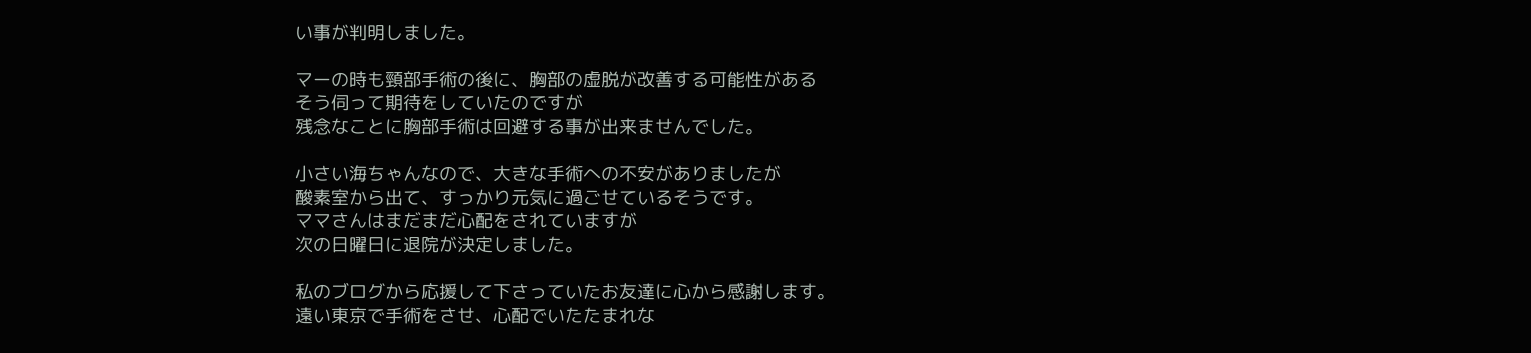い事が判明しました。

マーの時も頸部手術の後に、胸部の虚脱が改善する可能性がある
そう伺って期待をしていたのですが
残念なことに胸部手術は回避する事が出来ませんでした。

小さい海ちゃんなので、大きな手術への不安がありましたが
酸素室から出て、すっかり元気に過ごせているそうです。
ママさんはまだまだ心配をされていますが
次の日曜日に退院が決定しました。

私のブログから応援して下さっていたお友達に心から感謝します。
遠い東京で手術をさせ、心配でいたたまれな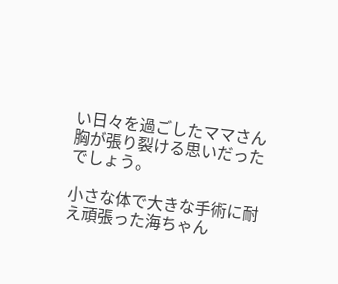い日々を過ごしたママさん
胸が張り裂ける思いだったでしょう。

小さな体で大きな手術に耐え頑張った海ちゃん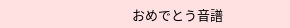おめでとう音譜